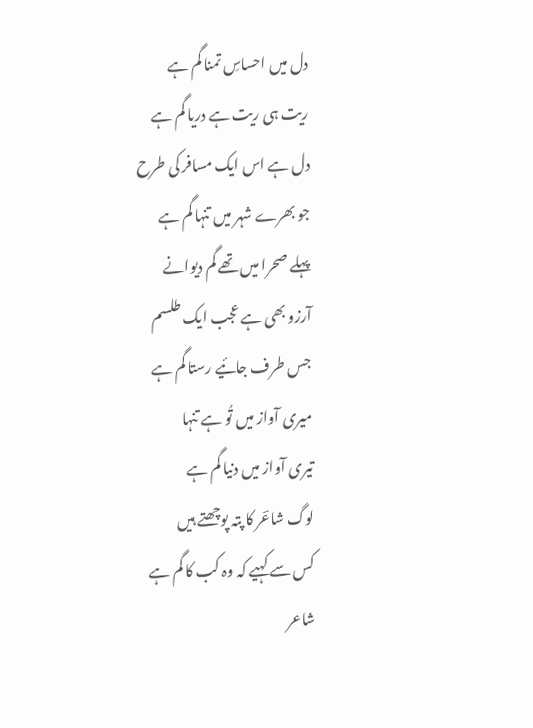دل میں احساسِ تمنا گم ہے
ریت ہی ریت ہے دریا گم ہے
دل ہے اس ایک مسافر کی طرح
جو بھرے شہر میں تنہا گم ہے
پہلے صحرا میں تھے گم دیوانے
آرزو بھی ہے عجب ایک طلسم
جس طرف جائیے رستا گم ہے
میری آواز میں تُو ہے تنہا
تیری آواز میں دنیا گم ہے
لوگ شاعؔر کا پتہ پوچھتے ہیں
کس سے کہیے کہ وہ کب کا گم ہے
شاعر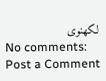لکھنوی
No comments:
Post a Comment